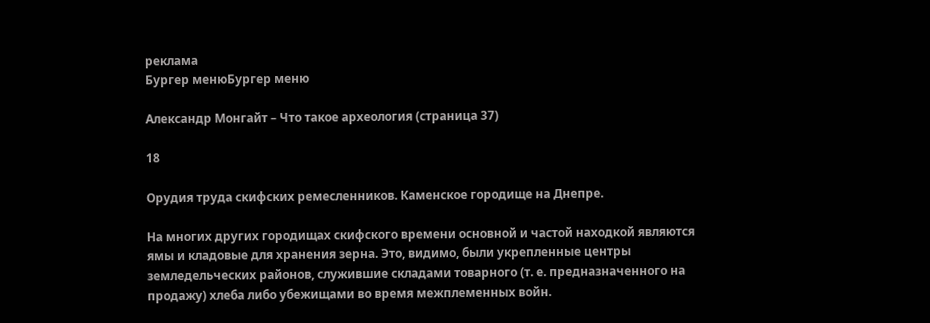реклама
Бургер менюБургер меню

Александр Монгайт – Что такое археология (страница 37)

18

Орудия труда скифских ремесленников. Каменское городище на Днепре.

На многих других городищах скифского времени основной и частой находкой являются ямы и кладовые для хранения зерна. Это, видимо, были укрепленные центры земледельческих районов, служившие складами товарного (т. е. предназначенного на продажу) хлеба либо убежищами во время межплеменных войн.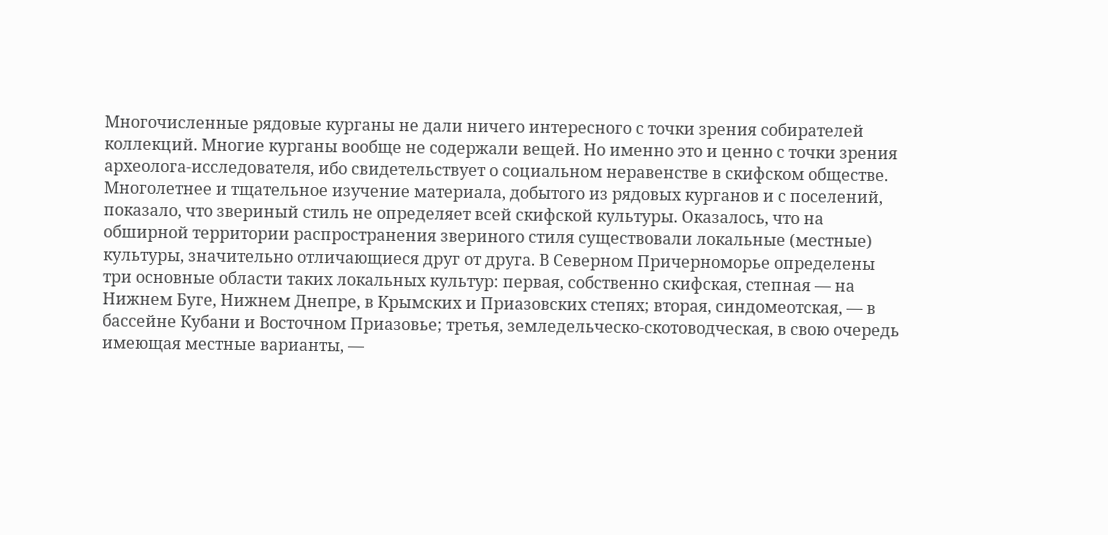Многочисленные рядовые курганы не дали ничего интересного с точки зрения собирателей коллекций. Многие курганы вообще не содержали вещей. Но именно это и ценно с точки зрения археолога-исследователя, ибо свидетельствует о социальном неравенстве в скифском обществе. Многолетнее и тщательное изучение материала, добытого из рядовых курганов и с поселений, показало, что звериный стиль не определяет всей скифской культуры. Оказалось, что на обширной территории распространения звериного стиля существовали локальные (местные) культуры, значительно отличающиеся друг от друга. В Северном Причерноморье определены три основные области таких локальных культур: первая, собственно скифская, степная — на Нижнем Буге, Нижнем Днепре, в Крымских и Приазовских степях; вторая, синдомеотская, — в бассейне Кубани и Восточном Приазовье; третья, земледельческо-скотоводческая, в свою очередь имеющая местные варианты, —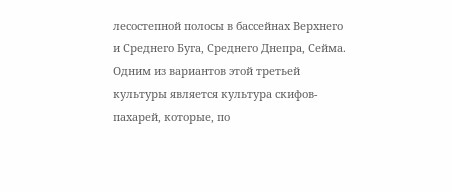лесостепной полосы в бассейнах Верхнего и Среднего Буга, Среднего Днепра, Сейма. Одним из вариантов этой третьей культуры является культура скифов-пахарей, которые, по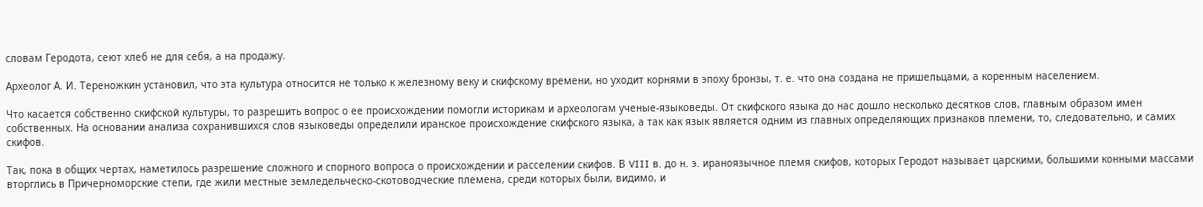словам Геродота, сеют хлеб не для себя, а на продажу.

Археолог А. И. Тереножкин установил, что эта культура относится не только к железному веку и скифскому времени, но уходит корнями в эпоху бронзы, т. е. что она создана не пришельцами, а коренным населением.

Что касается собственно скифской культуры, то разрешить вопрос о ее происхождении помогли историкам и археологам ученые-языковеды. От скифского языка до нас дошло несколько десятков слов, главным образом имен собственных. На основании анализа сохранившихся слов языковеды определили иранское происхождение скифского языка, а так как язык является одним из главных определяющих признаков племени, то, следовательно, и самих скифов.

Так, пока в общих чертах, наметилось разрешение сложного и спорного вопроса о происхождении и расселении скифов. В VIII в. до н. э. ираноязычное племя скифов, которых Геродот называет царскими, большими конными массами вторглись в Причерноморские степи, где жили местные земледельческо-скотоводческие племена, среди которых были, видимо, и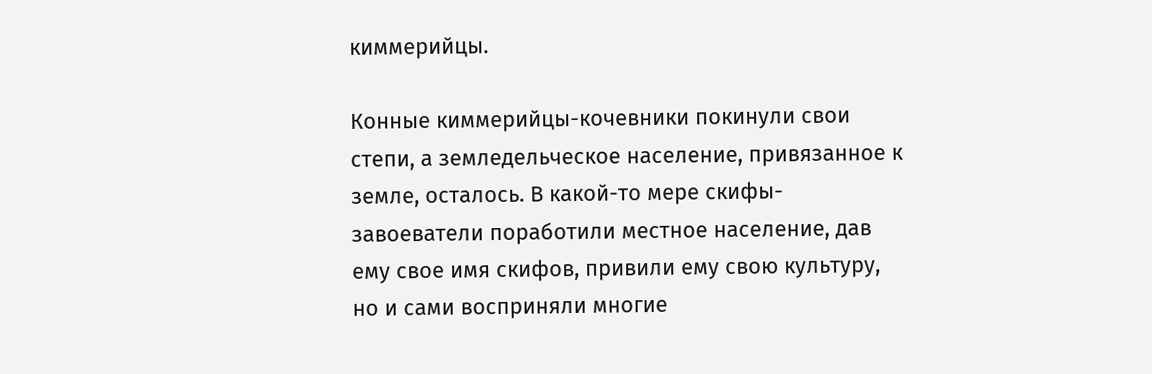киммерийцы.

Конные киммерийцы-кочевники покинули свои степи, а земледельческое население, привязанное к земле, осталось. В какой-то мере скифы-завоеватели поработили местное население, дав ему свое имя скифов, привили ему свою культуру, но и сами восприняли многие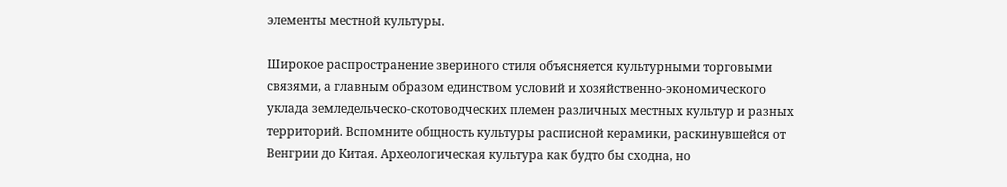элементы местной культуры.

Широкое распространение звериного стиля объясняется культурными торговыми связями, а главным образом единством условий и хозяйственно-экономического уклада земледельческо-скотоводческих племен различных местных культур и разных территорий. Вспомните общность культуры расписной керамики, раскинувшейся от Венгрии до Китая. Археологическая культура как будто бы сходна, но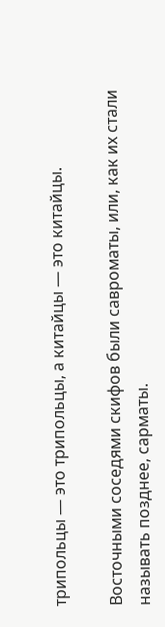трипольцы — это трипольцы, а китайцы — это китайцы.

Восточными соседями скифов были савроматы, или, как их стали называть позднее, сарматы.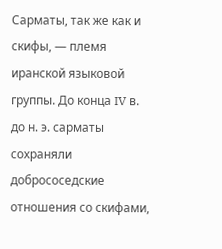Сарматы, так же как и скифы, — племя иранской языковой группы. До конца IV в. до н. э. сарматы сохраняли добрососедские отношения со скифами,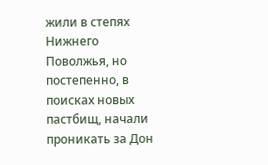жили в степях Нижнего Поволжья, но постепенно, в поисках новых пастбищ, начали проникать за Дон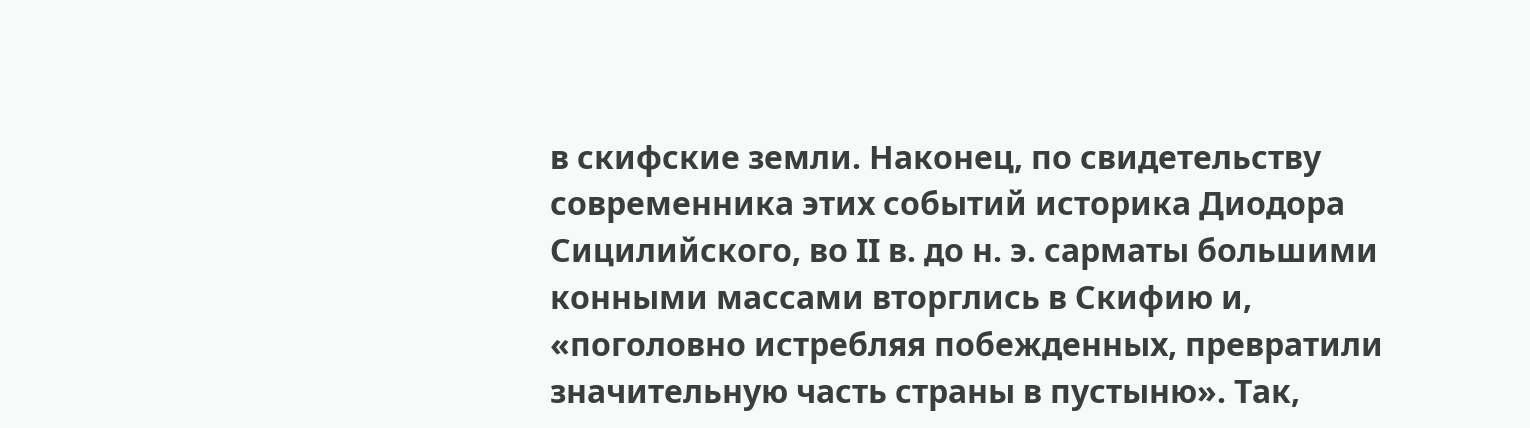в скифские земли. Наконец, по свидетельству современника этих событий историка Диодора Сицилийского, во II в. до н. э. сарматы большими конными массами вторглись в Скифию и, «поголовно истребляя побежденных, превратили значительную часть страны в пустыню». Так,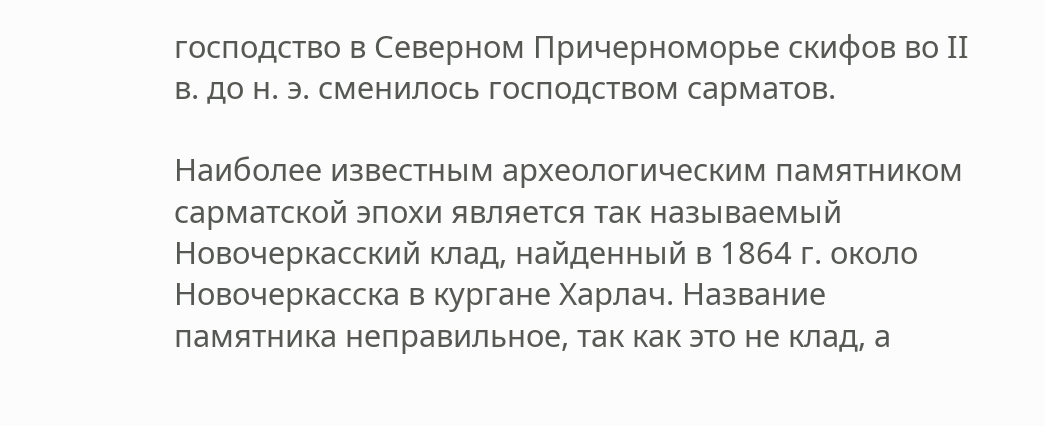господство в Северном Причерноморье скифов во II в. до н. э. сменилось господством сарматов.

Наиболее известным археологическим памятником сарматской эпохи является так называемый Новочеркасский клад, найденный в 1864 г. около Новочеркасска в кургане Харлач. Название памятника неправильное, так как это не клад, а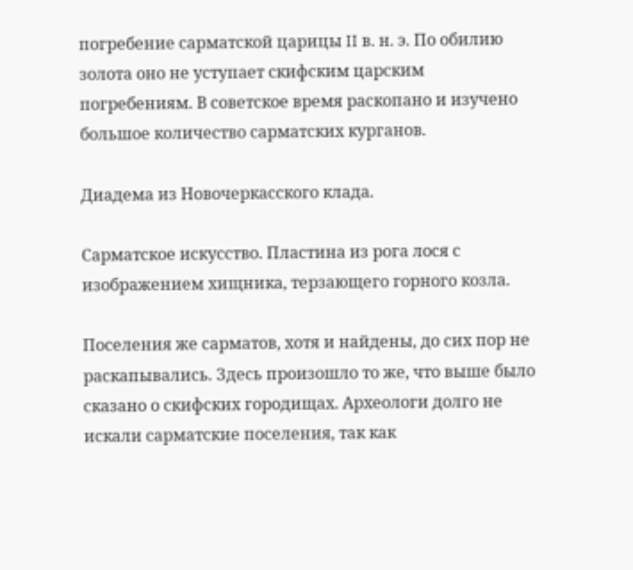погребение сарматской царицы II в. н. э. По обилию золота оно не уступает скифским царским погребениям. В советское время раскопано и изучено большое количество сарматских курганов.

Диадема из Новочеркасского клада.

Сарматское искусство. Пластина из рога лося с изображением хищника, терзающего горного козла.

Поселения же сарматов, хотя и найдены, до сих пор не раскапывались. Здесь произошло то же, что выше было сказано о скифских городищах. Археологи долго не искали сарматские поселения, так как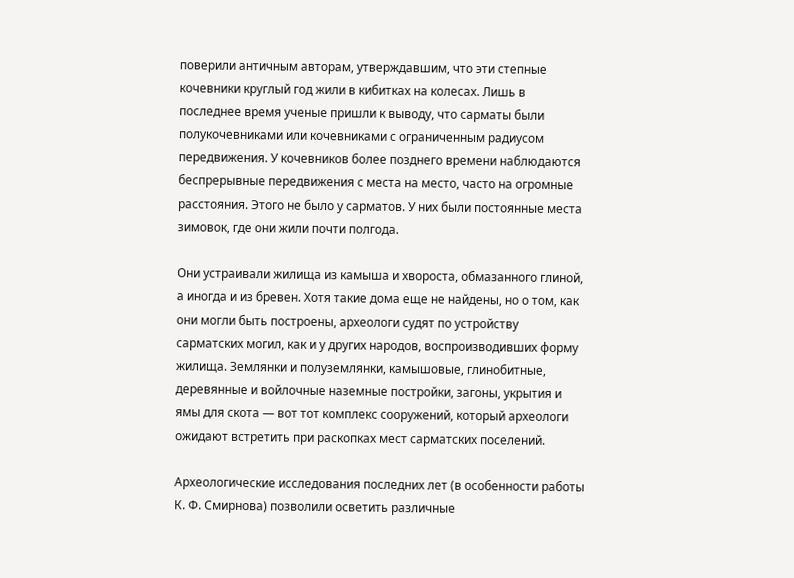поверили античным авторам, утверждавшим, что эти степные кочевники круглый год жили в кибитках на колесах. Лишь в последнее время ученые пришли к выводу, что сарматы были полукочевниками или кочевниками с ограниченным радиусом передвижения. У кочевников более позднего времени наблюдаются беспрерывные передвижения с места на место, часто на огромные расстояния. Этого не было у сарматов. У них были постоянные места зимовок, где они жили почти полгода.

Они устраивали жилища из камыша и хвороста, обмазанного глиной, а иногда и из бревен. Хотя такие дома еще не найдены, но о том, как они могли быть построены, археологи судят по устройству сарматских могил, как и у других народов, воспроизводивших форму жилища. Землянки и полуземлянки, камышовые, глинобитные, деревянные и войлочные наземные постройки, загоны, укрытия и ямы для скота — вот тот комплекс сооружений, который археологи ожидают встретить при раскопках мест сарматских поселений.

Археологические исследования последних лет (в особенности работы К. Ф. Смирнова) позволили осветить различные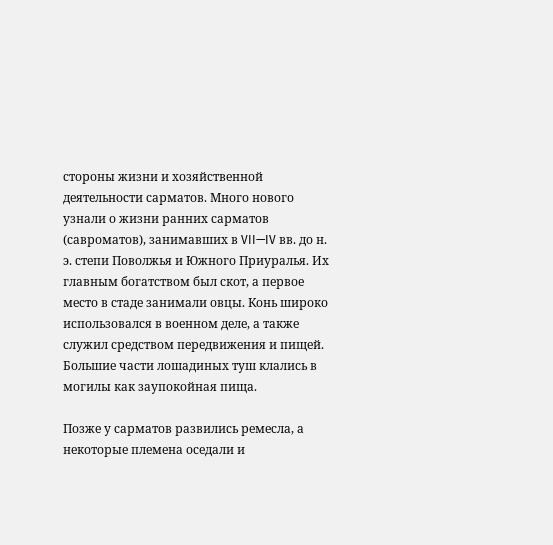стороны жизни и хозяйственной деятельности сарматов. Много нового узнали о жизни ранних сарматов (савроматов), занимавших в VII—IV вв. до н. э. степи Поволжья и Южного Приуралья. Их главным богатством был скот, а первое место в стаде занимали овцы. Конь широко использовался в военном деле, а также служил средством передвижения и пищей. Большие части лошадиных туш клались в могилы как заупокойная пища.

Позже у сарматов развились ремесла, а некоторые племена оседали и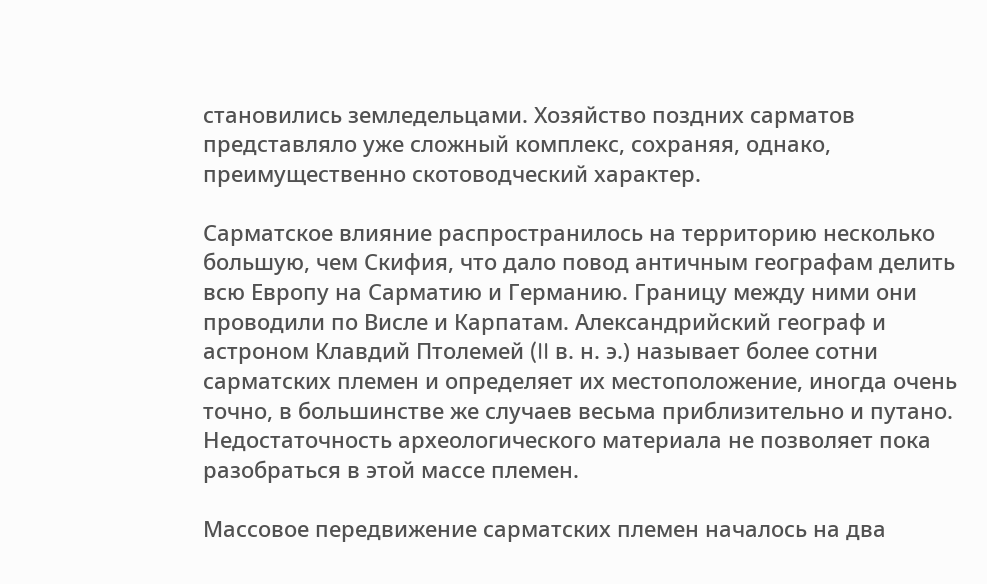становились земледельцами. Хозяйство поздних сарматов представляло уже сложный комплекс, сохраняя, однако, преимущественно скотоводческий характер.

Сарматское влияние распространилось на территорию несколько большую, чем Скифия, что дало повод античным географам делить всю Европу на Сарматию и Германию. Границу между ними они проводили по Висле и Карпатам. Александрийский географ и астроном Клавдий Птолемей (II в. н. э.) называет более сотни сарматских племен и определяет их местоположение, иногда очень точно, в большинстве же случаев весьма приблизительно и путано. Недостаточность археологического материала не позволяет пока разобраться в этой массе племен.

Массовое передвижение сарматских племен началось на два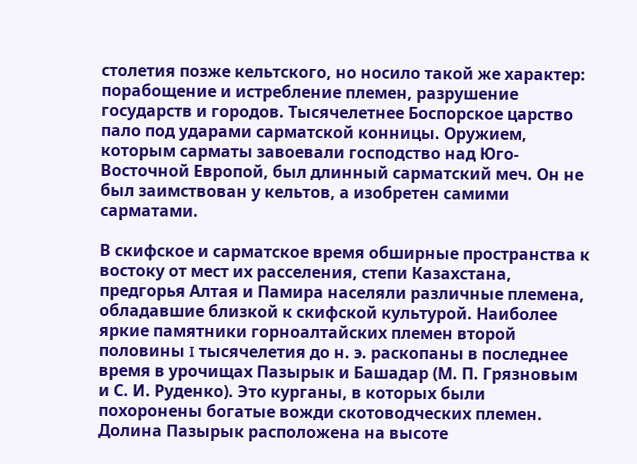столетия позже кельтского, но носило такой же характер: порабощение и истребление племен, разрушение государств и городов. Тысячелетнее Боспорское царство пало под ударами сарматской конницы. Оружием, которым сарматы завоевали господство над Юго-Восточной Европой, был длинный сарматский меч. Он не был заимствован у кельтов, а изобретен самими сарматами.

В скифское и сарматское время обширные пространства к востоку от мест их расселения, степи Казахстана, предгорья Алтая и Памира населяли различные племена, обладавшие близкой к скифской культурой. Наиболее яркие памятники горноалтайских племен второй половины I тысячелетия до н. э. раскопаны в последнее время в урочищах Пазырык и Башадар (М. П. Грязновым и С. И. Руденко). Это курганы, в которых были похоронены богатые вожди скотоводческих племен. Долина Пазырык расположена на высоте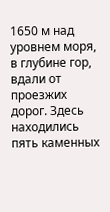1650 м над уровнем моря, в глубине гор, вдали от проезжих дорог. Здесь находились пять каменных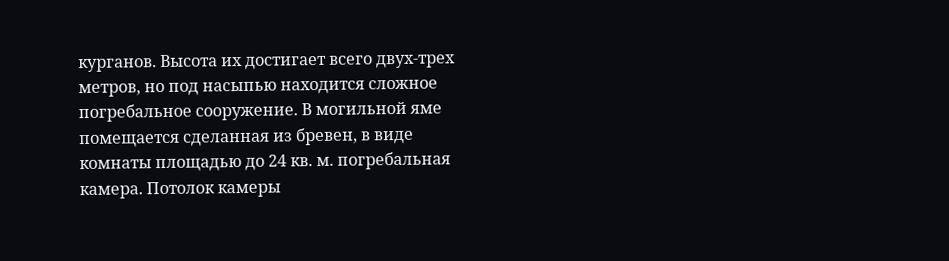курганов. Высота их достигает всего двух-трех метров, но под насыпью находится сложное погребальное сооружение. В могильной яме помещается сделанная из бревен, в виде комнаты площадью до 24 кв. м. погребальная камера. Потолок камеры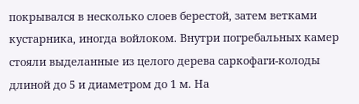покрывался в несколько слоев берестой, затем ветками кустарника, иногда войлоком. Внутри погребальных камер стояли выделанные из целого дерева саркофаги-колоды длиной до 5 и диаметром до 1 м. На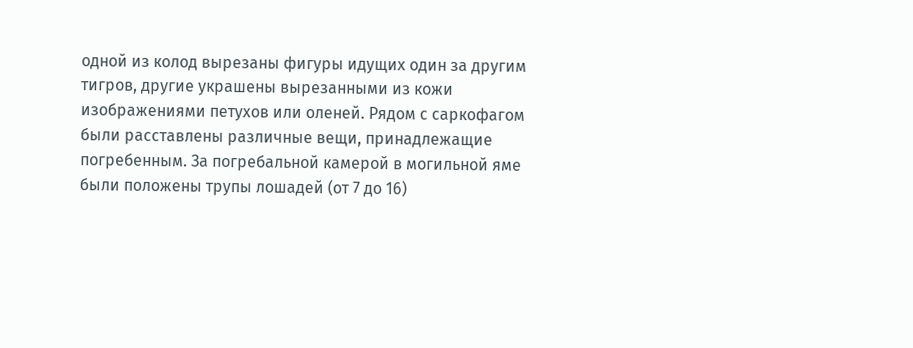одной из колод вырезаны фигуры идущих один за другим тигров, другие украшены вырезанными из кожи изображениями петухов или оленей. Рядом с саркофагом были расставлены различные вещи, принадлежащие погребенным. За погребальной камерой в могильной яме были положены трупы лошадей (от 7 до 16)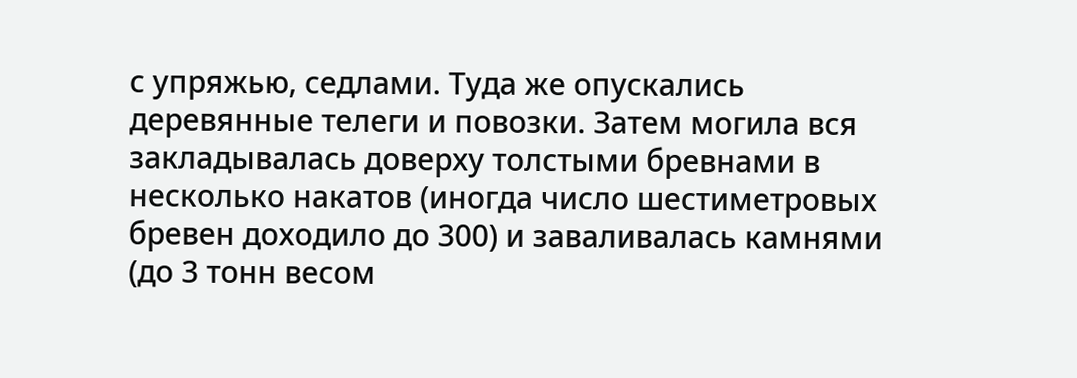с упряжью, седлами. Туда же опускались деревянные телеги и повозки. Затем могила вся закладывалась доверху толстыми бревнами в несколько накатов (иногда число шестиметровых бревен доходило до 300) и заваливалась камнями (до 3 тонн весом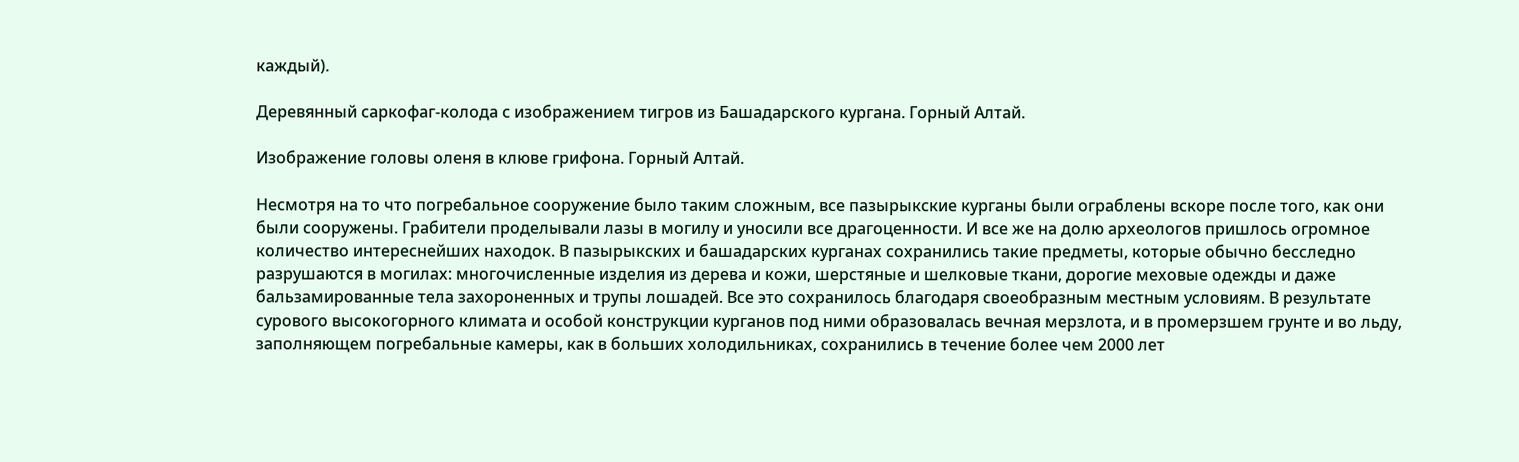каждый).

Деревянный саркофаг-колода с изображением тигров из Башадарского кургана. Горный Алтай.

Изображение головы оленя в клюве грифона. Горный Алтай.

Несмотря на то что погребальное сооружение было таким сложным, все пазырыкские курганы были ограблены вскоре после того, как они были сооружены. Грабители проделывали лазы в могилу и уносили все драгоценности. И все же на долю археологов пришлось огромное количество интереснейших находок. В пазырыкских и башадарских курганах сохранились такие предметы, которые обычно бесследно разрушаются в могилах: многочисленные изделия из дерева и кожи, шерстяные и шелковые ткани, дорогие меховые одежды и даже бальзамированные тела захороненных и трупы лошадей. Все это сохранилось благодаря своеобразным местным условиям. В результате сурового высокогорного климата и особой конструкции курганов под ними образовалась вечная мерзлота, и в промерзшем грунте и во льду, заполняющем погребальные камеры, как в больших холодильниках, сохранились в течение более чем 2000 лет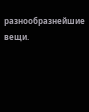разнообразнейшие вещи.